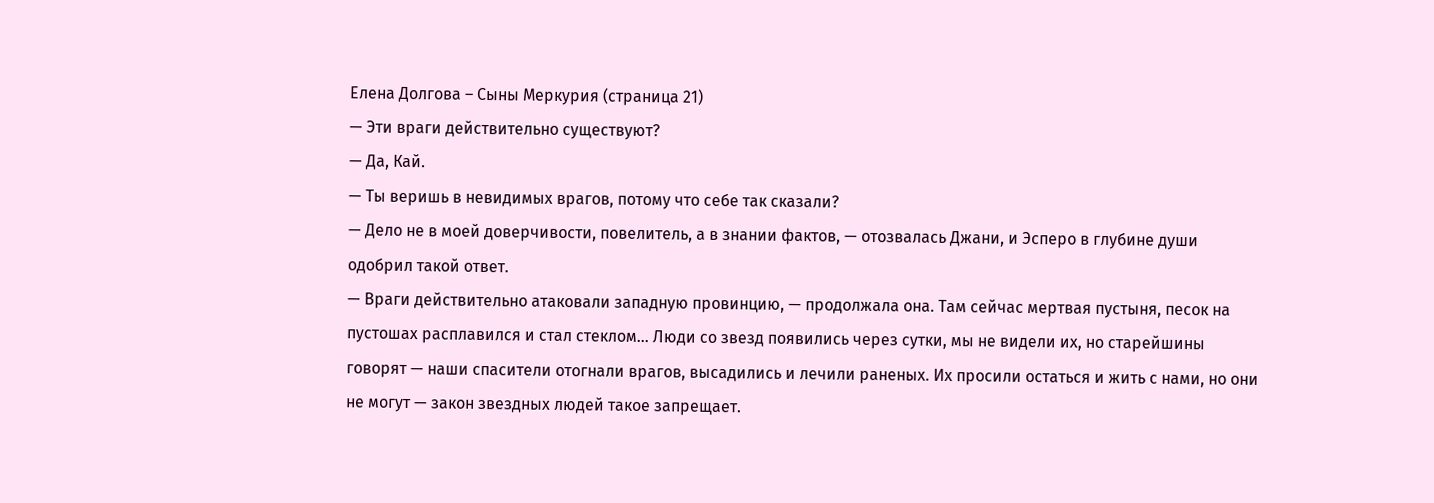Елена Долгова – Сыны Меркурия (страница 21)
— Эти враги действительно существуют?
— Да, Кай.
— Ты веришь в невидимых врагов, потому что себе так сказали?
— Дело не в моей доверчивости, повелитель, а в знании фактов, — отозвалась Джани, и Эсперо в глубине души одобрил такой ответ.
— Враги действительно атаковали западную провинцию, — продолжала она. Там сейчас мертвая пустыня, песок на пустошах расплавился и стал стеклом… Люди со звезд появились через сутки, мы не видели их, но старейшины говорят — наши спасители отогнали врагов, высадились и лечили раненых. Их просили остаться и жить с нами, но они не могут — закон звездных людей такое запрещает.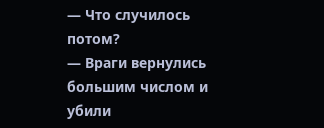— Что случилось потом?
— Враги вернулись большим числом и убили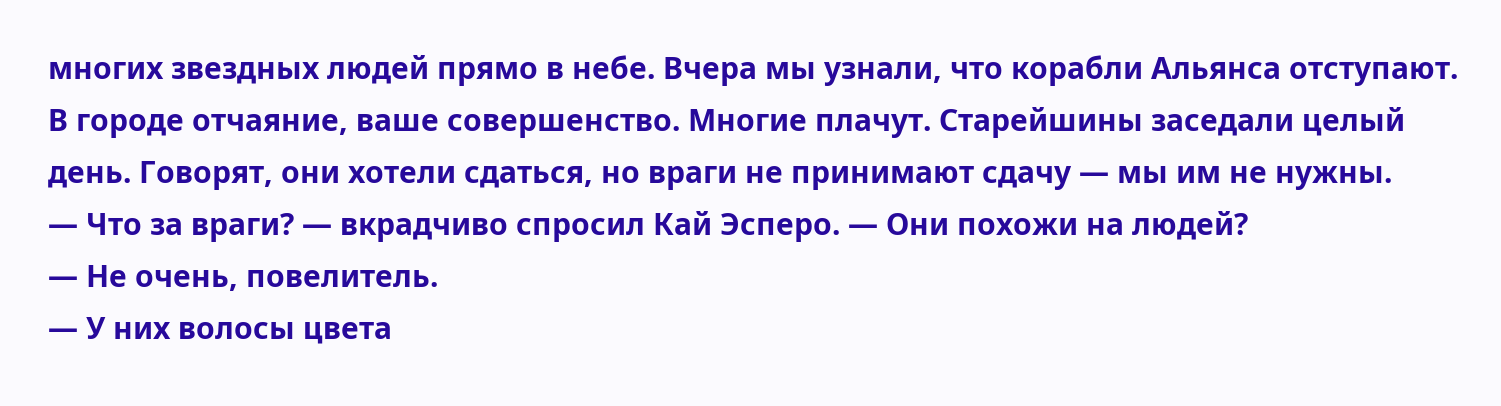многих звездных людей прямо в небе. Вчера мы узнали, что корабли Альянса отступают. В городе отчаяние, ваше совершенство. Многие плачут. Старейшины заседали целый день. Говорят, они хотели сдаться, но враги не принимают сдачу — мы им не нужны.
— Что за враги? — вкрадчиво спросил Кай Эсперо. — Они похожи на людей?
— Не очень, повелитель.
— У них волосы цвета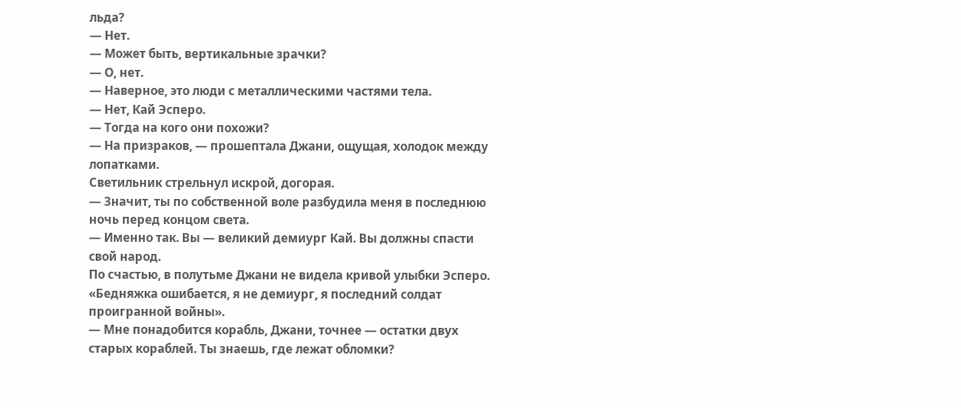льда?
— Нет.
— Может быть, вертикальные зрачки?
— О, нет.
— Наверное, это люди с металлическими частями тела.
— Нет, Кай Эсперо.
— Тогда на кого они похожи?
— На призраков, — прошептала Джани, ощущая, холодок между лопатками.
Светильник стрельнул искрой, догорая.
— Значит, ты по собственной воле разбудила меня в последнюю ночь перед концом света.
— Именно так. Вы — великий демиург Кай. Вы должны спасти свой народ.
По счастью, в полутьме Джани не видела кривой улыбки Эсперо. «Бедняжка ошибается, я не демиург, я последний солдат проигранной войны».
— Мне понадобится корабль, Джани, точнее — остатки двух старых кораблей. Ты знаешь, где лежат обломки?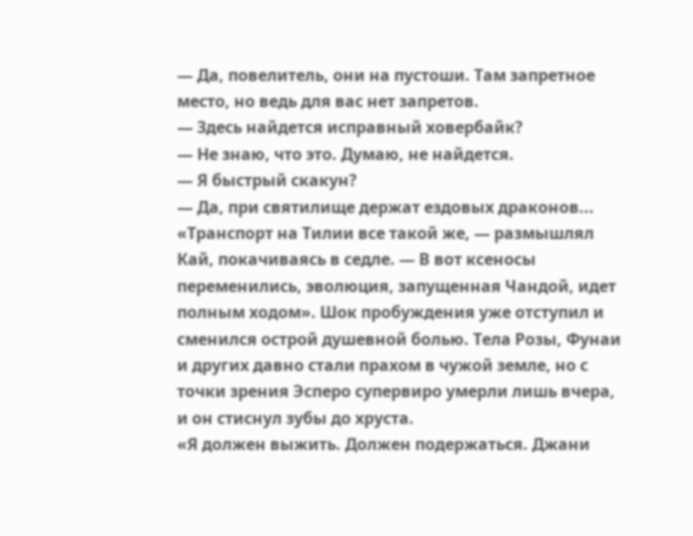— Да, повелитель, они на пустоши. Там запретное место, но ведь для вас нет запретов.
— Здесь найдется исправный ховербайк?
— Не знаю, что это. Думаю, не найдется.
— Я быстрый скакун?
— Да, при святилище держат ездовых драконов...
«Транспорт на Тилии все такой же, — размышлял Кай, покачиваясь в седле. — В вот ксеносы переменились, эволюция, запущенная Чандой, идет полным ходом». Шок пробуждения уже отступил и сменился острой душевной болью. Тела Розы, Фунаи и других давно стали прахом в чужой земле, но с точки зрения Эсперо супервиро умерли лишь вчера, и он стиснул зубы до хруста.
«Я должен выжить. Должен подержаться. Джани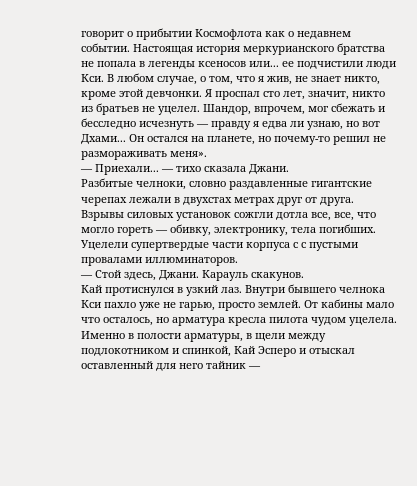говорит о прибытии Космофлота как о недавнем событии. Настоящая история меркурианского братства не попала в легенды ксеносов или... ее подчистили люди Кси. В любом случае, о том, что я жив, не знает никто, кроме этой девчонки. Я проспал сто лет, значит, никто из братьев не уцелел. Шандор, впрочем, мог сбежать и бесследно исчезнуть — правду я едва ли узнаю, но вот Дхами... Он остался на планете, но почему-то решил не размораживать меня».
— Приехали... — тихо сказала Джани.
Разбитые челноки, словно раздавленные гигантские черепах лежали в двухстах метрах друг от друга. Взрывы силовых установок сожгли дотла все, все, что могло гореть — обивку, электронику, тела погибших. Уцелели супертвердые части корпуса с с пустыми провалами иллюминаторов.
— Стой здесь, Джани. Карауль скакунов.
Кай протиснулся в узкий лаз. Внутри бывшего челнока Кси пахло уже не гарью, просто землей. От кабины мало что осталось, но арматура кресла пилота чудом уцелела.
Именно в полости арматуры, в щели между подлокотником и спинкой, Кай Эсперо и отыскал оставленный для него тайник —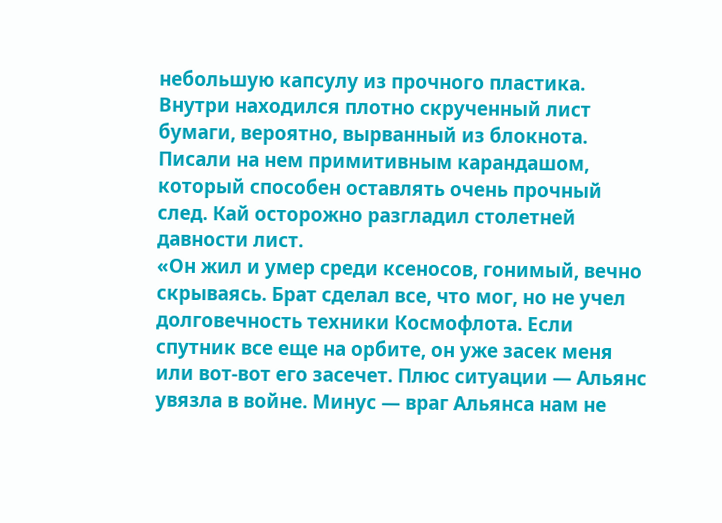небольшую капсулу из прочного пластика. Внутри находился плотно скрученный лист бумаги, вероятно, вырванный из блокнота. Писали на нем примитивным карандашом, который способен оставлять очень прочный след. Кай осторожно разгладил столетней давности лист.
«Он жил и умер среди ксеносов, гонимый, вечно скрываясь. Брат сделал все, что мог, но не учел долговечность техники Космофлота. Если спутник все еще на орбите, он уже засек меня или вот-вот его засечет. Плюс ситуации — Альянс увязла в войне. Минус — враг Альянса нам не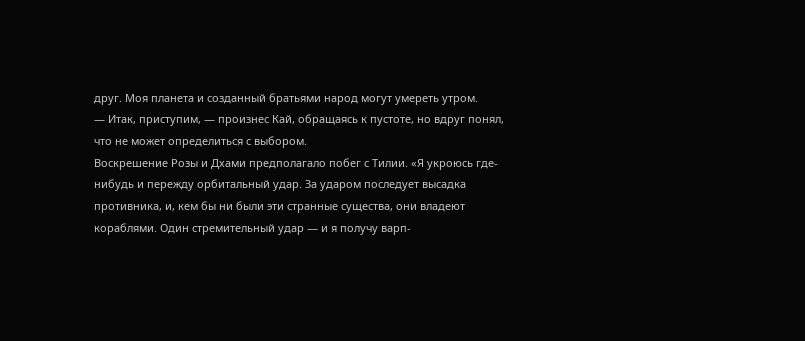друг. Моя планета и созданный братьями народ могут умереть утром.
— Итак, приступим, — произнес Кай, обращаясь к пустоте, но вдруг понял, что не может определиться с выбором.
Воскрешение Розы и Дхами предполагало побег с Тилии. «Я укроюсь где-нибудь и пережду орбитальный удар. За ударом последует высадка противника, и, кем бы ни были эти странные существа, они владеют кораблями. Один стремительный удар — и я получу варп-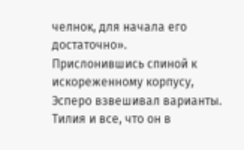челнок, для начала его достаточно».
Прислонившись спиной к искореженному корпусу, Эсперо взвешивал варианты. Тилия и все, что он в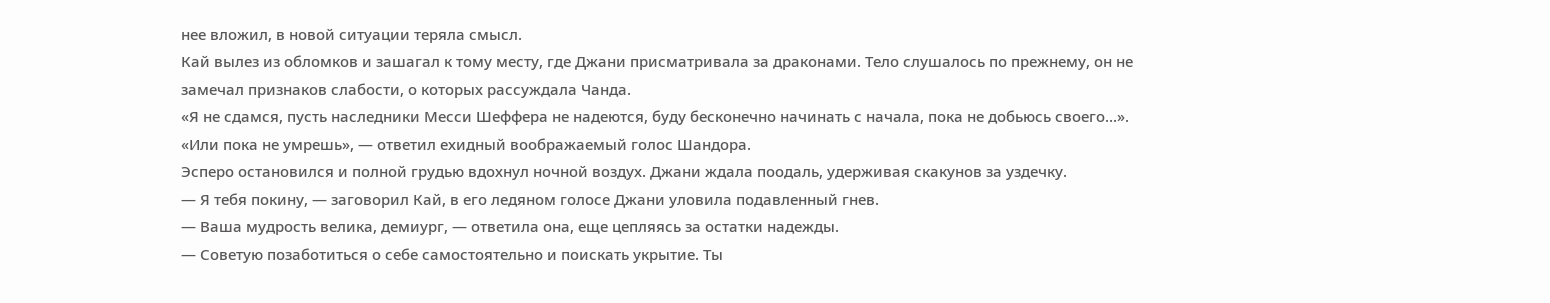нее вложил, в новой ситуации теряла смысл.
Кай вылез из обломков и зашагал к тому месту, где Джани присматривала за драконами. Тело слушалось по прежнему, он не замечал признаков слабости, о которых рассуждала Чанда.
«Я не сдамся, пусть наследники Месси Шеффера не надеются, буду бесконечно начинать с начала, пока не добьюсь своего...». «Или пока не умрешь», — ответил ехидный воображаемый голос Шандора.
Эсперо остановился и полной грудью вдохнул ночной воздух. Джани ждала поодаль, удерживая скакунов за уздечку.
— Я тебя покину, — заговорил Кай, в его ледяном голосе Джани уловила подавленный гнев.
— Ваша мудрость велика, демиург, — ответила она, еще цепляясь за остатки надежды.
— Советую позаботиться о себе самостоятельно и поискать укрытие. Ты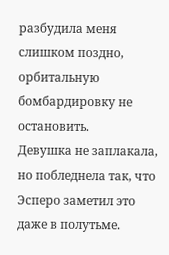разбудила меня слишком поздно, орбитальную бомбардировку не остановить.
Девушка не заплакала, но побледнела так, что Эсперо заметил это даже в полутьме.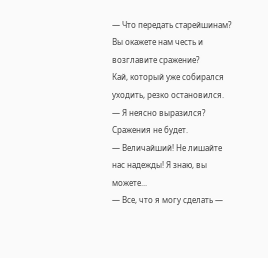— Что передать старейшинам? Вы окажете нам честь и возглавите сражение?
Кай, который уже собирался уходить, резко остановился.
— Я неясно выразился? Сражения не будет.
— Величайший! Не лишайте нас надежды! Я знаю, вы можете...
— Все, что я могу сделать —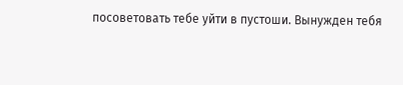посоветовать тебе уйти в пустоши. Вынужден тебя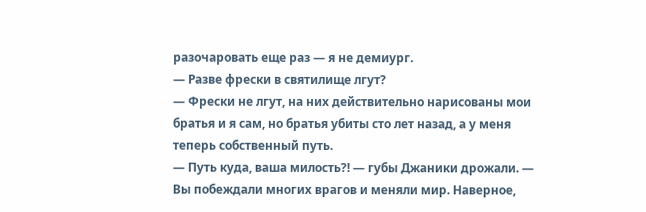разочаровать еще раз — я не демиург.
— Разве фрески в святилище лгут?
— Фрески не лгут, на них действительно нарисованы мои братья и я сам, но братья убиты сто лет назад, а у меня теперь собственный путь.
— Путь куда, ваша милость?! — губы Джаники дрожали. — Вы побеждали многих врагов и меняли мир. Наверное,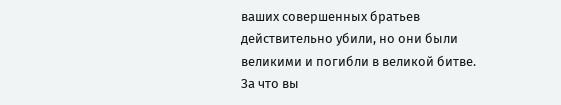ваших совершенных братьев действительно убили, но они были великими и погибли в великой битве. За что вы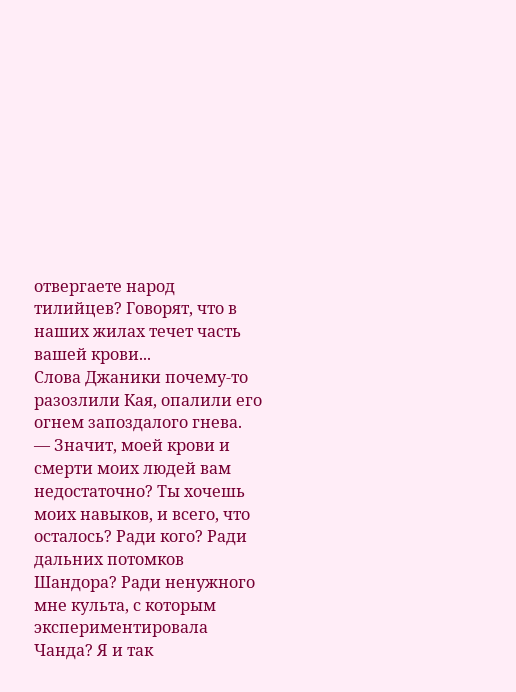отвергаете народ тилийцев? Говорят, что в наших жилах течет часть вашей крови...
Слова Джаники почему-то разозлили Кая, опалили его огнем запоздалого гнева.
— Значит, моей крови и смерти моих людей вам недостаточно? Ты хочешь моих навыков, и всего, что осталось? Ради кого? Ради дальних потомков Шандора? Ради ненужного мне культа, с которым экспериментировала Чанда? Я и так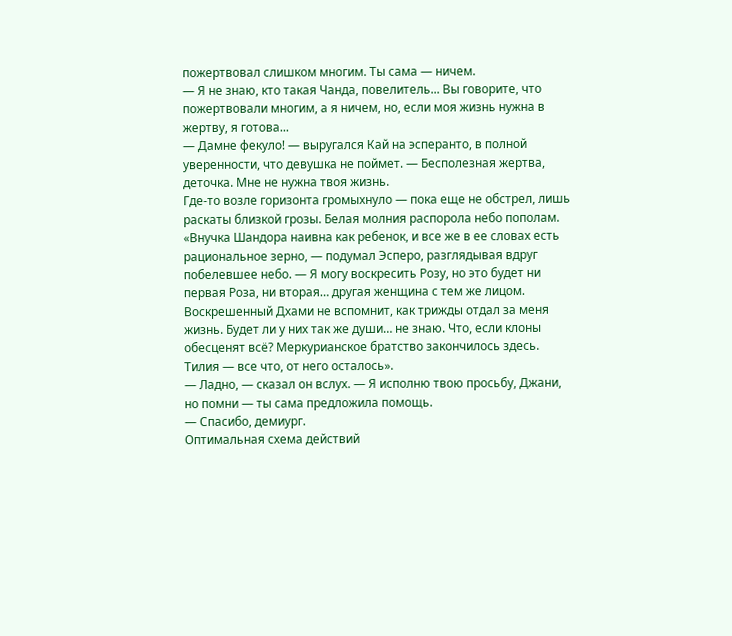пожертвовал слишком многим. Ты сама — ничем.
— Я не знаю, кто такая Чанда, повелитель... Вы говорите, что пожертвовали многим, а я ничем, но, если моя жизнь нужна в жертву, я готова...
— Дамне фекуло! — выругался Кай на эсперанто, в полной уверенности, что девушка не поймет. — Бесполезная жертва, деточка. Мне не нужна твоя жизнь.
Где-то возле горизонта громыхнуло — пока еще не обстрел, лишь раскаты близкой грозы. Белая молния распорола небо пополам. «Внучка Шандора наивна как ребенок, и все же в ее словах есть рациональное зерно, — подумал Эсперо, разглядывая вдруг побелевшее небо. — Я могу воскресить Розу, но это будет ни первая Роза, ни вторая… другая женщина с тем же лицом. Воскрешенный Дхами не вспомнит, как трижды отдал за меня жизнь. Будет ли у них так же души… не знаю. Что, если клоны обесценят всё? Меркурианское братство закончилось здесь. Тилия — все что, от него осталось».
— Ладно, — сказал он вслух. — Я исполню твою просьбу, Джани, но помни — ты сама предложила помощь.
— Спасибо, демиург.
Оптимальная схема действий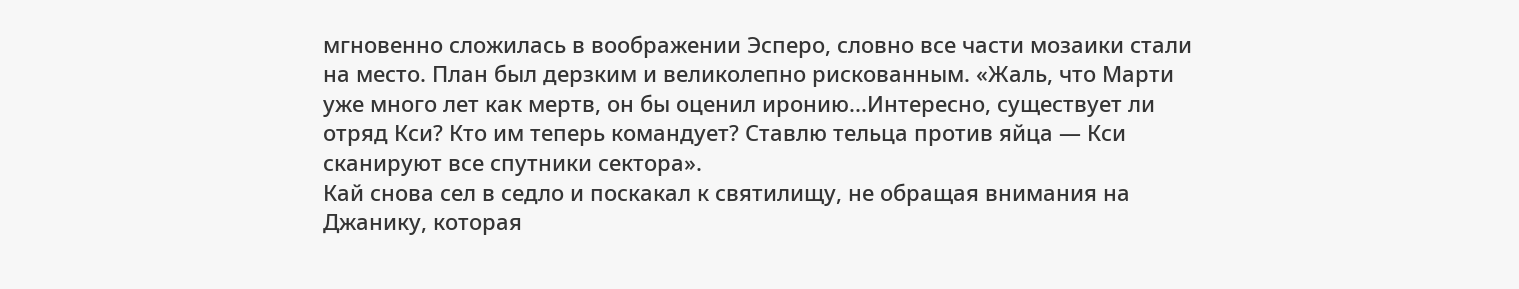мгновенно сложилась в воображении Эсперо, словно все части мозаики стали на место. План был дерзким и великолепно рискованным. «Жаль, что Марти уже много лет как мертв, он бы оценил иронию...Интересно, существует ли отряд Кси? Кто им теперь командует? Ставлю тельца против яйца — Кси сканируют все спутники сектора».
Кай снова сел в седло и поскакал к святилищу, не обращая внимания на Джанику, которая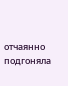отчаянно подгоняла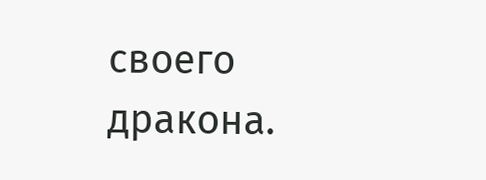своего дракона.